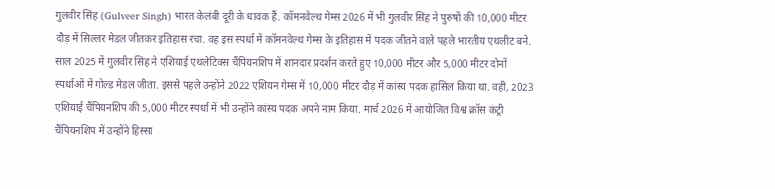गुलवीर सिंह (Gulveer Singh) भारत केलंबी दूरी के धावक हैं. कॉमनवेल्थ गेम्स 2026 में भी गुलवीर सिंह ने पुरुषों की 10,000 मीटर दौड़ में सिल्लर मेडल जीतकर इतिहास रचा. वह इस स्पर्धा में कॉमनवेल्थ गेम्स के इतिहास में पदक जीतने वाले पहले भारतीय एथलीट बने.
साल 2025 में गुलवीर सिंह ने एशियाई एथलेटिक्स चैंपियनशिप में शानदार प्रदर्शन करते हुए 10,000 मीटर और 5,000 मीटर दोनों स्पर्धाओं में गोल्ड मेडल जीता. इससे पहले उन्होंने 2022 एशियन गेम्स में 10,000 मीटर दौड़ में कांस्य पदक हासिल किया था. वहीं, 2023 एशियाई चैंपियनशिप की 5,000 मीटर स्पर्धा में भी उन्होंने कांस्य पदक अपने नाम किया. मार्च 2026 में आयोजित विश्व क्रॉस कंट्री चैंपियनशिप में उन्होंने हिस्सा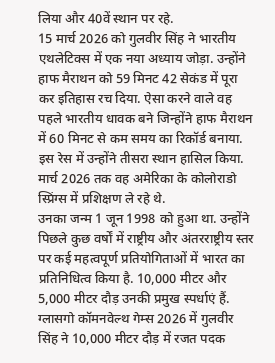लिया और 40वें स्थान पर रहे.
15 मार्च 2026 को गुलवीर सिंह ने भारतीय एथलेटिक्स में एक नया अध्याय जोड़ा. उन्होंने हाफ मैराथन को 59 मिनट 42 सेकंड में पूरा कर इतिहास रच दिया. ऐसा करने वाले वह पहले भारतीय धावक बने जिन्होंने हाफ मैराथन में 60 मिनट से कम समय का रिकॉर्ड बनाया. इस रेस में उन्होंने तीसरा स्थान हासिल किया. मार्च 2026 तक वह अमेरिका के कोलोराडो स्प्रिंग्स में प्रशिक्षण ले रहे थे.
उनका जन्म 1 जून 1998 को हुआ था. उन्होंने पिछले कुछ वर्षों में राष्ट्रीय और अंतरराष्ट्रीय स्तर पर कई महत्वपूर्ण प्रतियोगिताओं में भारत का प्रतिनिधित्व किया है. 10,000 मीटर और 5,000 मीटर दौड़ उनकी प्रमुख स्पर्धाएं हैं.
ग्लासगो कॉमनवेल्थ गेम्स 2026 में गुलवीर सिंह ने 10,000 मीटर दौड़ में रजत पदक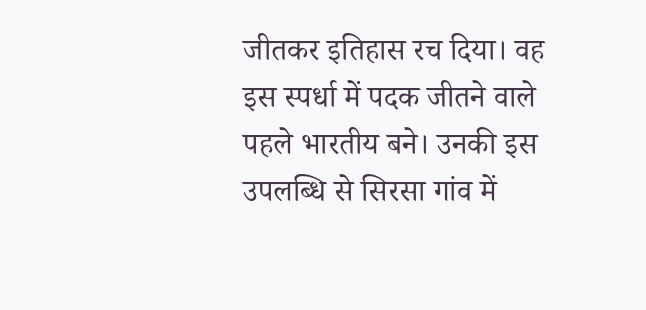जीतकर इतिहास रच दिया। वह इस स्पर्धा में पदक जीतने वाले पहले भारतीय बने। उनकी इस उपलब्धि से सिरसा गांव में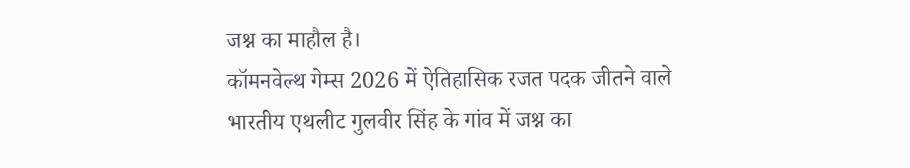जश्न का माहौल है।
कॉमनवेल्थ गेम्स 2026 में ऐतिहासिक रजत पदक जीतने वाले भारतीय एथलीट गुलवीर सिंह के गांव में जश्न का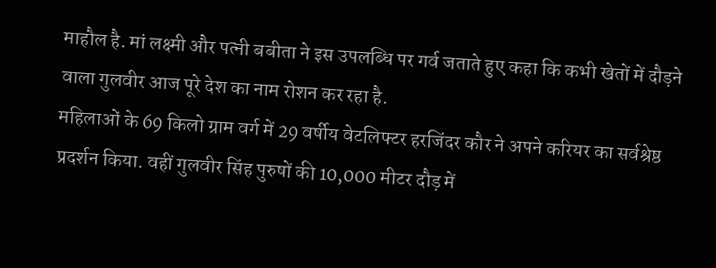माहौल है. मां लक्ष्मी और पत्नी बबीता ने इस उपलब्धि पर गर्व जताते हुए कहा कि कभी खेतों में दौड़ने वाला गुलवीर आज पूरे देश का नाम रोशन कर रहा है.
महिलाओं के 69 किलो ग्राम वर्ग में 29 वर्षीय वेटलिफ्टर हरजिंदर कौर ने अपने करियर का सर्वश्रेष्ठ प्रदर्शन किया. वहीं गुलवीर सिंह पुरुषों की 10,000 मीटर दौड़ में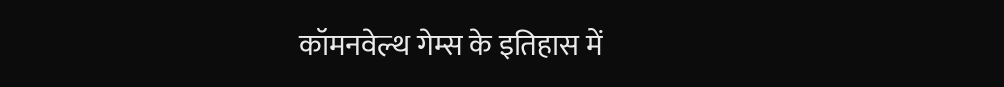कॉमनवेल्थ गेम्स के इतिहास में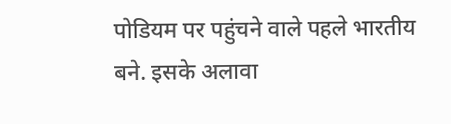पोडियम पर पहुंचने वाले पहले भारतीय बने. इसके अलावा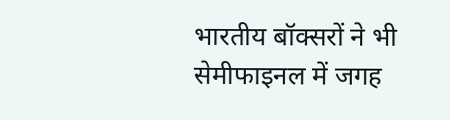भारतीय बॉक्सरों ने भी सेमीफाइनल में जगह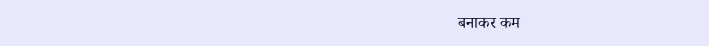बनाकर कम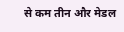से कम तीन और मेडल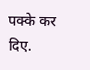पक्के कर दिए.